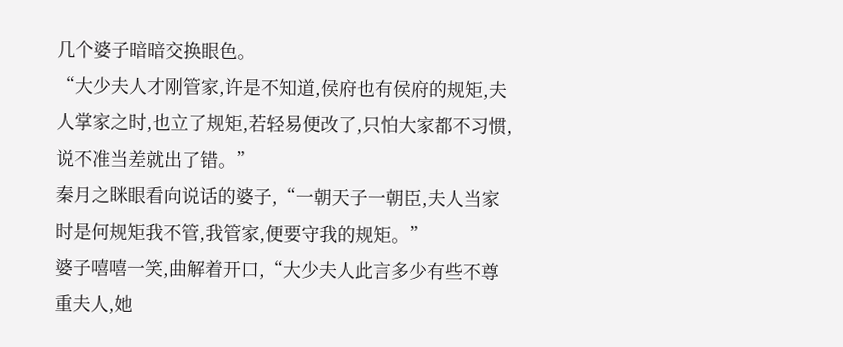几个婆子暗暗交换眼色。
“大少夫人才刚管家,许是不知道,侯府也有侯府的规矩,夫人掌家之时,也立了规矩,若轻易便改了,只怕大家都不习惯,说不准当差就出了错。”
秦月之眯眼看向说话的婆子,“一朝天子一朝臣,夫人当家时是何规矩我不管,我管家,便要守我的规矩。”
婆子嘻嘻一笑,曲解着开口,“大少夫人此言多少有些不尊重夫人,她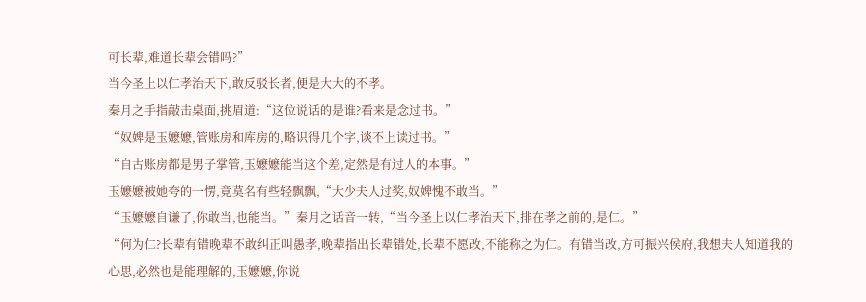可长辈,难道长辈会错吗?”
当今圣上以仁孝治天下,敢反驳长者,便是大大的不孝。
秦月之手指敲击桌面,挑眉道:“这位说话的是谁?看来是念过书。”
“奴婢是玉嬷嬷,管账房和库房的,略识得几个字,谈不上读过书。”
“自古账房都是男子掌管,玉嬷嬷能当这个差,定然是有过人的本事。”
玉嬷嬷被她夸的一愣,竟莫名有些轻飘飘,“大少夫人过奖,奴婢愧不敢当。”
“玉嬷嬷自谦了,你敢当,也能当。”秦月之话音一转,“当今圣上以仁孝治天下,排在孝之前的,是仁。”
“何为仁?长辈有错晚辈不敢纠正叫愚孝,晚辈指出长辈错处,长辈不愿改,不能称之为仁。有错当改,方可振兴侯府,我想夫人知道我的心思,必然也是能理解的,玉嬷嬷,你说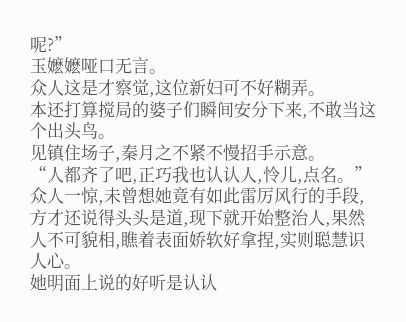呢?”
玉嬷嬷哑口无言。
众人这是才察觉,这位新妇可不好糊弄。
本还打算搅局的婆子们瞬间安分下来,不敢当这个出头鸟。
见镇住场子,秦月之不紧不慢招手示意。
“人都齐了吧,正巧我也认认人,怜儿,点名。”
众人一惊,未曾想她竟有如此雷厉风行的手段,方才还说得头头是道,现下就开始整治人,果然人不可貌相,瞧着表面娇软好拿捏,实则聪慧识人心。
她明面上说的好听是认认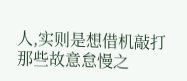人,实则是想借机敲打那些故意怠慢之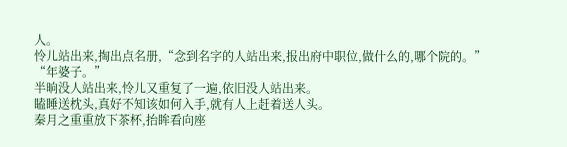人。
怜儿站出来,掏出点名册,“念到名字的人站出来,报出府中职位,做什么的,哪个院的。”
“年婆子。”
半晌没人站出来,怜儿又重复了一遍,依旧没人站出来。
瞌睡送枕头,真好不知该如何入手,就有人上赶着送人头。
秦月之重重放下茶杯,抬眸看向座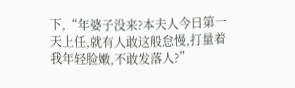下,“年婆子没来?本夫人今日第一天上任,就有人敢这般怠慢,打量着我年轻脸嫩,不敢发落人?”